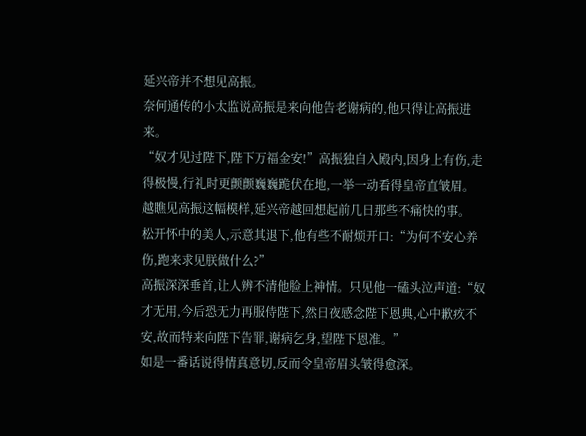延兴帝并不想见高振。
奈何通传的小太监说高振是来向他告老谢病的,他只得让高振进来。
“奴才见过陛下,陛下万福金安!”高振独自入殿内,因身上有伤,走得极慢,行礼时更颤颤巍巍跪伏在地,一举一动看得皇帝直皱眉。
越瞧见高振这幅模样,延兴帝越回想起前几日那些不痛快的事。
松开怀中的美人,示意其退下,他有些不耐烦开口:“为何不安心养伤,跑来求见朕做什么?”
高振深深垂首,让人辨不清他脸上神情。只见他一磕头泣声道:“奴才无用,今后恐无力再服侍陛下,然日夜感念陛下恩典,心中歉疚不安,故而特来向陛下告罪,谢病乞身,望陛下恩准。”
如是一番话说得情真意切,反而令皇帝眉头皱得愈深。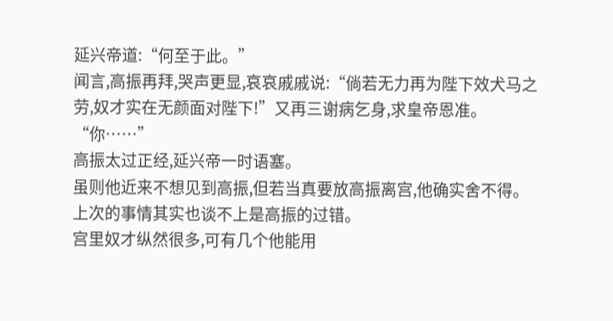延兴帝道:“何至于此。”
闻言,高振再拜,哭声更显,哀哀戚戚说:“倘若无力再为陛下效犬马之劳,奴才实在无颜面对陛下!”又再三谢病乞身,求皇帝恩准。
“你……”
高振太过正经,延兴帝一时语塞。
虽则他近来不想见到高振,但若当真要放高振离宫,他确实舍不得。
上次的事情其实也谈不上是高振的过错。
宫里奴才纵然很多,可有几个他能用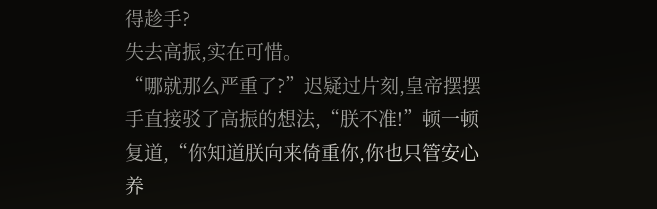得趁手?
失去高振,实在可惜。
“哪就那么严重了?”迟疑过片刻,皇帝摆摆手直接驳了高振的想法,“朕不准!”顿一顿复道,“你知道朕向来倚重你,你也只管安心养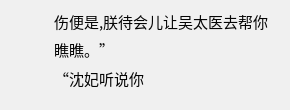伤便是,朕待会儿让吴太医去帮你瞧瞧。”
“沈妃听说你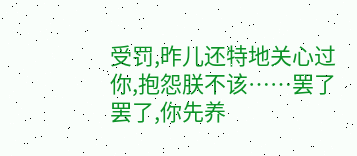受罚,昨儿还特地关心过你,抱怨朕不该……罢了罢了,你先养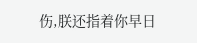伤,朕还指着你早日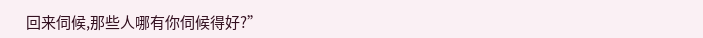回来伺候,那些人哪有你伺候得好?”